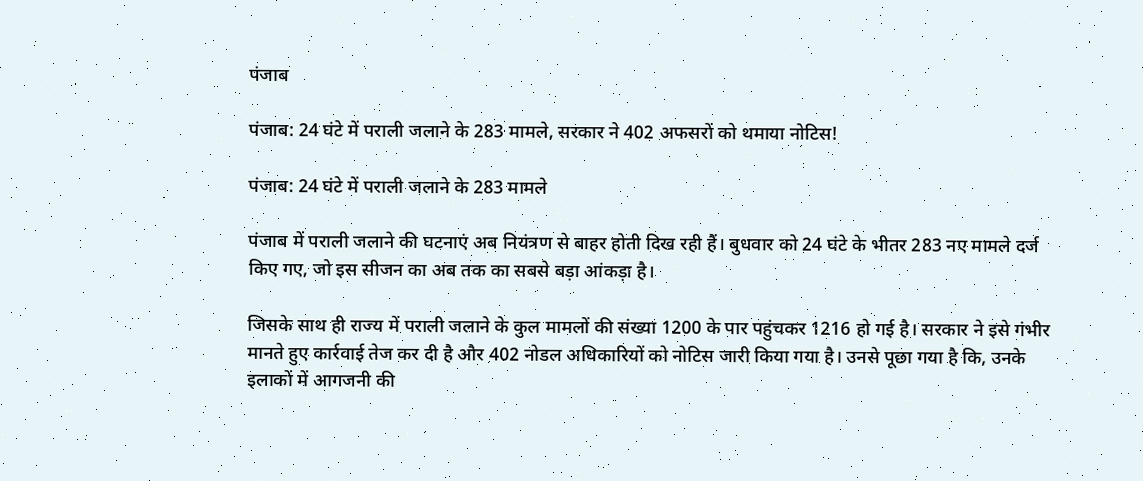पंजाब

पंजाब: 24 घंटे में पराली जलाने के 283 मामले, सरकार ने 402 अफसरों को थमाया नोटिस!

पंजाब: 24 घंटे में पराली जलाने के 283 मामले

पंजाब में पराली जलाने की घटनाएं अब नियंत्रण से बाहर होती दिख रही हैं। बुधवार को 24 घंटे के भीतर 283 नए मामले दर्ज किए गए, जो इस सीजन का अब तक का सबसे बड़ा आंकड़ा है।

जिसके साथ ही राज्य में पराली जलाने के कुल मामलों की संख्या 1200 के पार पहुंचकर 1216 हो गई है। सरकार ने इसे गंभीर मानते हुए कार्रवाई तेज कर दी है और 402 नोडल अधिकारियों को नोटिस जारी किया गया है। उनसे पूछा गया है कि, उनके इलाकों में आगजनी की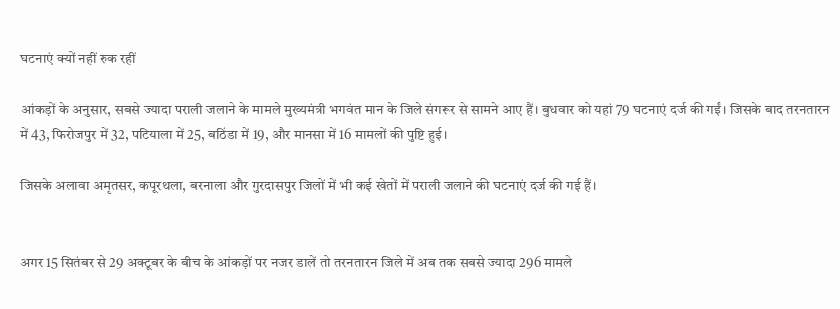घटनाएं क्यों नहीं रुक रहीं

आंकड़ों के अनुसार, सबसे ज्यादा पराली जलाने के मामले मुख्यमंत्री भगवंत मान के जिले संगरूर से सामने आए हैं। बुधवार को यहां 79 घटनाएं दर्ज की गईं। जिसके बाद तरनतारन में 43, फिरोजपुर में 32, पटियाला में 25, बठिंडा में 19, और मानसा में 16 मामलों की पुष्टि हुई।

जिसके अलावा अमृतसर, कपूरथला, बरनाला और गुरदासपुर जिलों में भी कई खेतों में पराली जलाने की घटनाएं दर्ज की गई हैं।


अगर 15 सितंबर से 29 अक्टूबर के बीच के आंकड़ों पर नजर डालें तो तरनतारन जिले में अब तक सबसे ज्यादा 296 मामले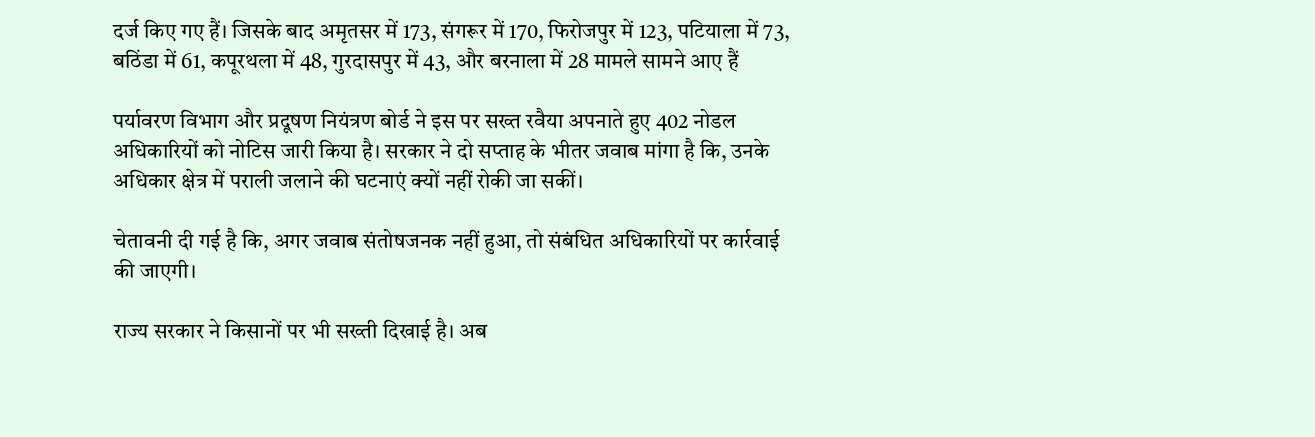दर्ज किए गए हैं। जिसके बाद अमृतसर में 173, संगरूर में 170, फिरोजपुर में 123, पटियाला में 73, बठिंडा में 61, कपूरथला में 48, गुरदासपुर में 43, और बरनाला में 28 मामले सामने आए हैं

पर्यावरण विभाग और प्रदूषण नियंत्रण बोर्ड ने इस पर सख्त रवैया अपनाते हुए 402 नोडल अधिकारियों को नोटिस जारी किया है। सरकार ने दो सप्ताह के भीतर जवाब मांगा है कि, उनके अधिकार क्षेत्र में पराली जलाने की घटनाएं क्यों नहीं रोकी जा सकीं।

चेतावनी दी गई है कि, अगर जवाब संतोषजनक नहीं हुआ, तो संबंधित अधिकारियों पर कार्रवाई की जाएगी।

राज्य सरकार ने किसानों पर भी सख्ती दिखाई है। अब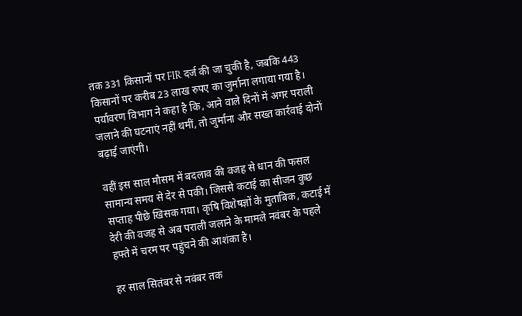तक 331 किसानों पर FIR दर्ज की जा चुकी है, जबकि 443 किसानों पर करीब 23 लाख रुपए का जुर्माना लगाया गया है। पर्यावरण विभाग ने कहा है कि, आने वाले दिनों में अगर पराली जलाने की घटनाएं नहीं थमीं, तो जुर्माना और सख्त कार्रवाई दोनों बढ़ाई जाएंगी।

वहीं इस साल मौसम में बदलाव की वजह से धान की फसल सामान्य समय से देर से पकी। जिससे कटाई का सीजन कुछ सप्ताह पीछे खिसक गया। कृषि विशेषज्ञों के मुताबिक, कटाई में देरी की वजह से अब पराली जलाने के मामले नवंबर के पहले हफ्ते में चरम पर पहुंचने की आशंका है।

हर साल सितंबर से नवंबर तक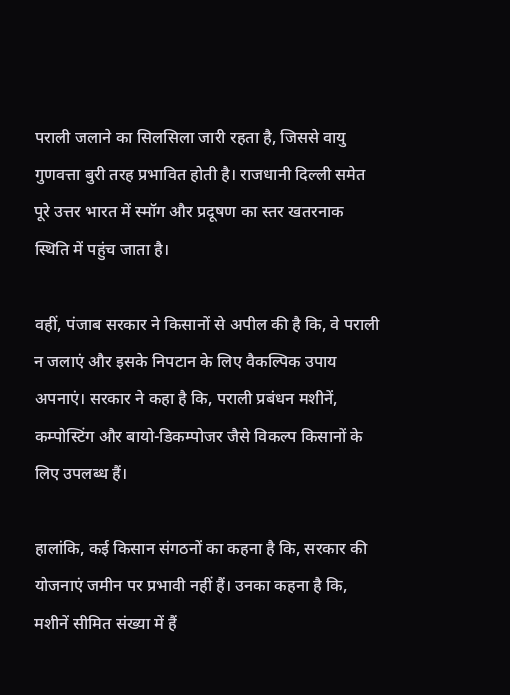पराली जलाने का सिलसिला जारी रहता है, जिससे वायु गुणवत्ता बुरी तरह प्रभावित होती है। राजधानी दिल्ली समेत पूरे उत्तर भारत में स्मॉग और प्रदूषण का स्तर खतरनाक स्थिति में पहुंच जाता है।

वहीं, पंजाब सरकार ने किसानों से अपील की है कि, वे पराली न जलाएं और इसके निपटान के लिए वैकल्पिक उपाय अपनाएं। सरकार ने कहा है कि, पराली प्रबंधन मशीनें, कम्पोस्टिंग और बायो-डिकम्पोजर जैसे विकल्प किसानों के लिए उपलब्ध हैं।

हालांकि, कई किसान संगठनों का कहना है कि, सरकार की योजनाएं जमीन पर प्रभावी नहीं हैं। उनका कहना है कि, मशीनें सीमित संख्या में हैं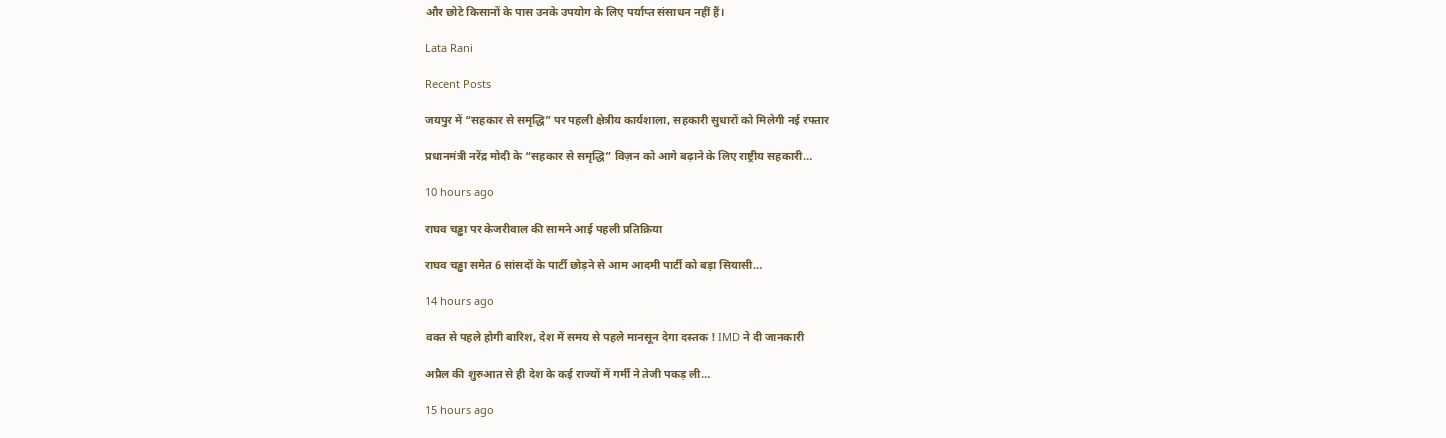और छोटे किसानों के पास उनके उपयोग के लिए पर्याप्त संसाधन नहीं हैं।

Lata Rani

Recent Posts

जयपुर में “सहकार से समृद्धि” पर पहली क्षेत्रीय कार्यशाला, सहकारी सुधारों को मिलेगी नई रफ्तार

प्रधानमंत्री नरेंद्र मोदी के “सहकार से समृद्धि” विज़न को आगे बढ़ाने के लिए राष्ट्रीय सहकारी…

10 hours ago

राघव चड्ढा पर केजरीवाल की सामने आई पहली प्रतिक्रिया

राघव चड्ढा समेत 6 सांसदों के पार्टी छोड़ने से आम आदमी पार्टी को बड़ा सियासी…

14 hours ago

वक्त से पहले होगी बारिश, देश में समय से पहले मानसून देगा दस्तक ! IMD ने दी जानकारी

अप्रैल की शुरुआत से ही देश के कई राज्यों में गर्मी ने तेजी पकड़ ली…

15 hours ago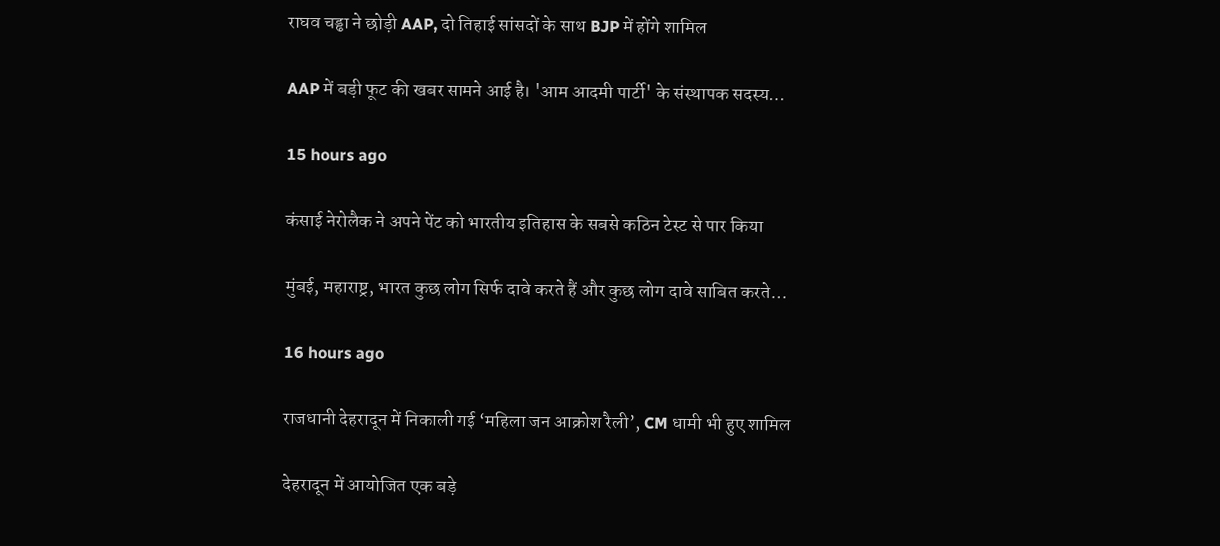राघव चड्ढा ने छोड़ी AAP, दो तिहाई सांसदों के साथ BJP में होंगे शामिल

AAP में बड़ी फूट की खबर सामने आई है। 'आम आदमी पार्टी' के संस्थापक सदस्य…

15 hours ago

कंसाई नेरोलैक ने अपने पेंट को भारतीय इतिहास के सबसे कठिन टेस्ट से पार किया

मुंबई, महाराष्ट्र, भारत कुछ लोग सिर्फ दावे करते हैं और कुछ लोग दावे साबित करते…

16 hours ago

राजधानी देहरादून में निकाली गई ‘महिला जन आक्रोश रैली’, CM धामी भी हुए शामिल

देहरादून में आयोजित एक बड़े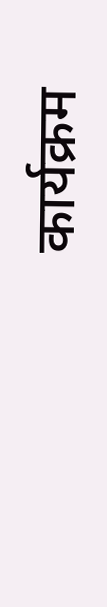कार्यक्रम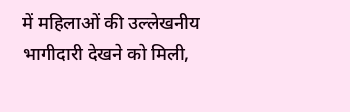में महिलाओं की उल्लेखनीय भागीदारी देखने को मिली,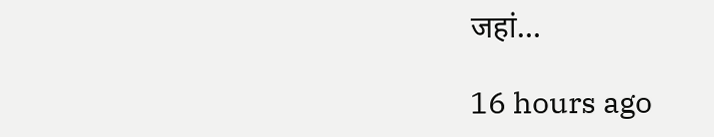जहां…

16 hours ago